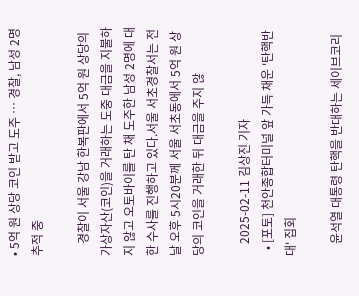• 5억 원 상당 코인 받고 도주 … 경찰, 남성 2명 추적 중

    경찰이 서울 강남 한복판에서 5억 원 상당의 가상자산(코인)을 거래하는 도중 대금을 지불하지 않고 오토바이를 탄 채 도주한 남성 2명에 대한 수사를 진행하고 있다.서울 서초경찰서는 전날 오후 5시20분께 서울 서초동에서 5억 원 상당의 코인을 거래한 뒤 대금을 주지 않

    2025-02-11 김상진 기자
  • [포토] 천안종합터미널 앞 가득 채운 '탄핵반대' 집회

    윤석열 대통령 탄핵을 반대하는 세이브코리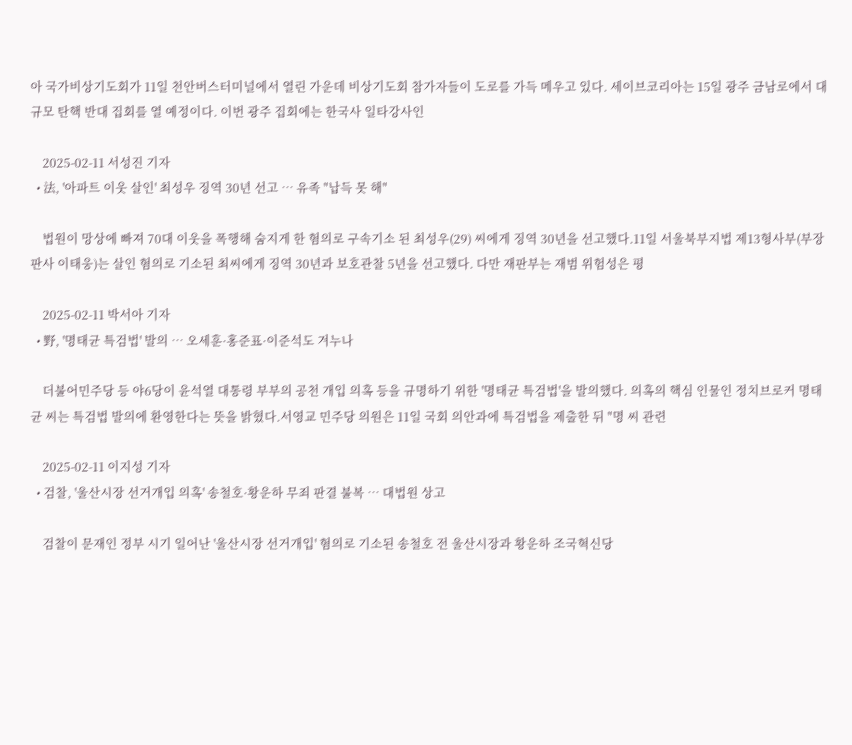아 국가비상기도회가 11일 천안버스터미널에서 열린 가운데 비상기도회 참가자들이 도로를 가득 메우고 있다. 세이브코리아는 15일 광주 금남로에서 대규모 탄핵 반대 집회를 열 예정이다. 이번 광주 집회에는 한국사 일타강사인

    2025-02-11 서성진 기자
  • 法, '아파트 이웃 살인' 최성우 징역 30년 선고 … 유족 "납득 못 해"

    법원이 망상에 빠져 70대 이웃을 폭행해 숨지게 한 혐의로 구속기소 된 최성우(29) 씨에게 징역 30년을 선고했다.11일 서울북부지법 제13형사부(부장판사 이태웅)는 살인 혐의로 기소된 최씨에게 징역 30년과 보호관찰 5년을 선고했다. 다만 재판부는 재범 위험성은 평

    2025-02-11 박서아 기자
  • 野, '명태균 특검법' 발의 … 오세훈·홍준표·이준석도 겨누나

    더불어민주당 등 야6당이 윤석열 대통령 부부의 공천 개입 의혹 등을 규명하기 위한 '명태균 특검법'을 발의했다. 의혹의 핵심 인물인 정치브로커 명태균 씨는 특검법 발의에 환영한다는 뜻을 밝혔다.서영교 민주당 의원은 11일 국회 의안과에 특검법을 제출한 뒤 "명 씨 관련

    2025-02-11 이지성 기자
  • 검찰, '울산시장 선거개입 의혹' 송철호·황운하 무죄 판결 불복 … 대법원 상고

    검찰이 문재인 정부 시기 일어난 '울산시장 선거개입' 혐의로 기소된 송철호 전 울산시장과 황운하 조국혁신당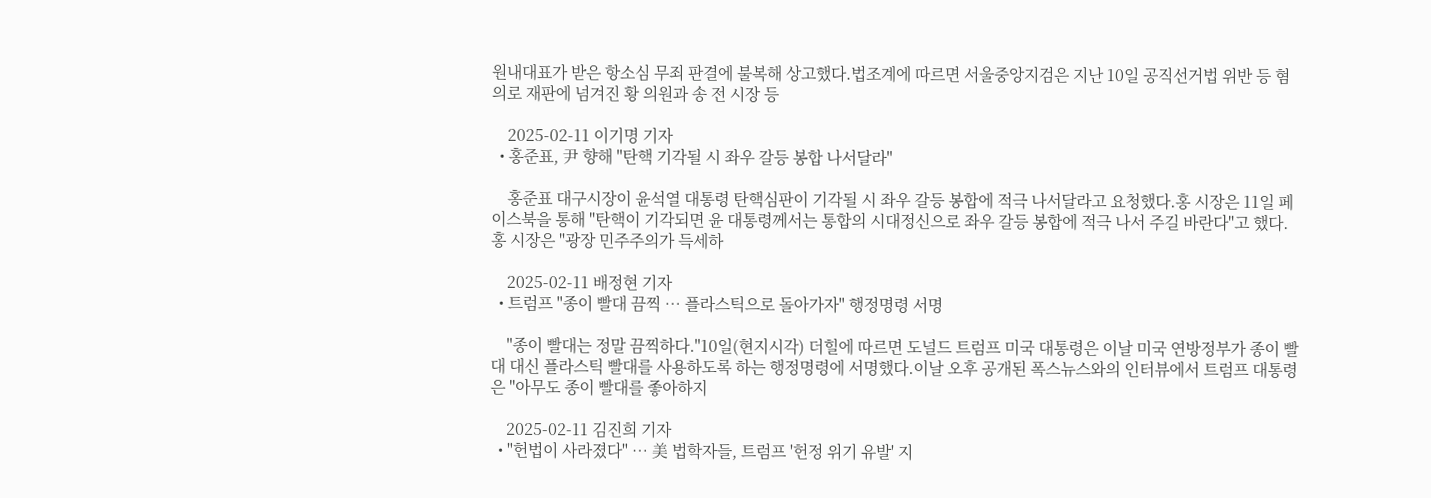원내대표가 받은 항소심 무죄 판결에 불복해 상고했다.법조계에 따르면 서울중앙지검은 지난 10일 공직선거법 위반 등 혐의로 재판에 넘겨진 황 의원과 송 전 시장 등

    2025-02-11 이기명 기자
  • 홍준표, 尹 향해 "탄핵 기각될 시 좌우 갈등 봉합 나서달라"

    홍준표 대구시장이 윤석열 대통령 탄핵심판이 기각될 시 좌우 갈등 봉합에 적극 나서달라고 요청했다.홍 시장은 11일 페이스북을 통해 "탄핵이 기각되면 윤 대통령께서는 통합의 시대정신으로 좌우 갈등 봉합에 적극 나서 주길 바란다"고 했다.홍 시장은 "광장 민주주의가 득세하

    2025-02-11 배정현 기자
  • 트럼프 "종이 빨대 끔찍 … 플라스틱으로 돌아가자" 행정명령 서명

    "종이 빨대는 정말 끔찍하다."10일(현지시각) 더힐에 따르면 도널드 트럼프 미국 대통령은 이날 미국 연방정부가 종이 빨대 대신 플라스틱 빨대를 사용하도록 하는 행정명령에 서명했다.이날 오후 공개된 폭스뉴스와의 인터뷰에서 트럼프 대통령은 "아무도 종이 빨대를 좋아하지

    2025-02-11 김진희 기자
  • "헌법이 사라졌다" … 美 법학자들, 트럼프 '헌정 위기 유발' 지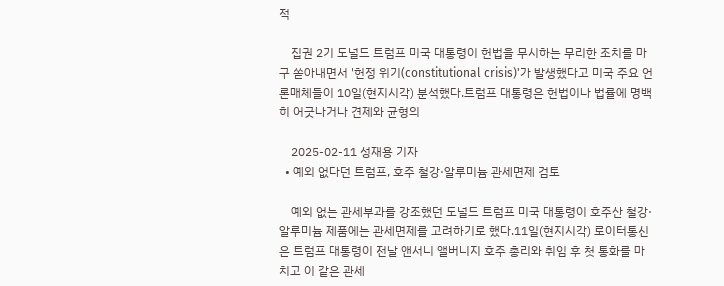적

    집권 2기 도널드 트럼프 미국 대통령이 헌법을 무시하는 무리한 조치를 마구 쏟아내면서 '헌정 위기(constitutional crisis)'가 발생했다고 미국 주요 언론매체들이 10일(현지시각) 분석했다.트럼프 대통령은 헌법이나 법률에 명백히 어긋나거나 견제와 균형의

    2025-02-11 성재용 기자
  • 예외 없다던 트럼프, 호주 철강·알루미늄 관세면제 검토

    예외 없는 관세부과를 강조했던 도널드 트럼프 미국 대통령이 호주산 철강·알루미늄 제품에는 관세면제를 고려하기로 했다.11일(현지시각) 로이터통신은 트럼프 대통령이 전날 앤서니 앨버니지 호주 총리와 취임 후 첫 통화를 마치고 이 같은 관세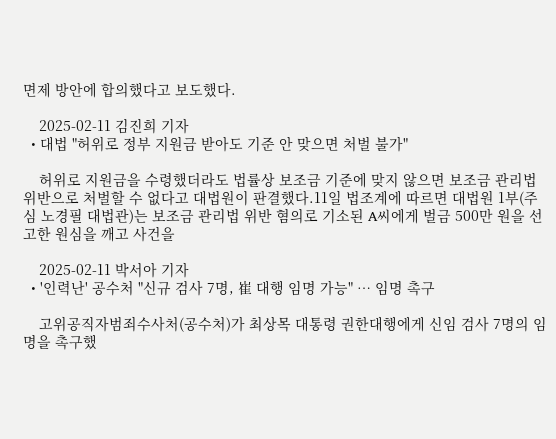면제 방안에 합의했다고 보도했다.

    2025-02-11 김진희 기자
  • 대법 "허위로 정부 지원금 받아도 기준 안 맞으면 처벌 불가"

    허위로 지원금을 수령했더라도 법률상 보조금 기준에 맞지 않으면 보조금 관리법 위반으로 처벌할 수 없다고 대법원이 판결했다.11일 법조계에 따르면 대법원 1부(주심 노경필 대법관)는 보조금 관리법 위반 혐의로 기소된 A씨에게 벌금 500만 원을 선고한 원심을 깨고 사건을

    2025-02-11 박서아 기자
  • '인력난' 공수처 "신규 검사 7명, 崔 대행 임명 가능" … 임명 촉구

    고위공직자범죄수사처(공수처)가 최상목 대통령 권한대행에게 신임 검사 7명의 임명을 촉구했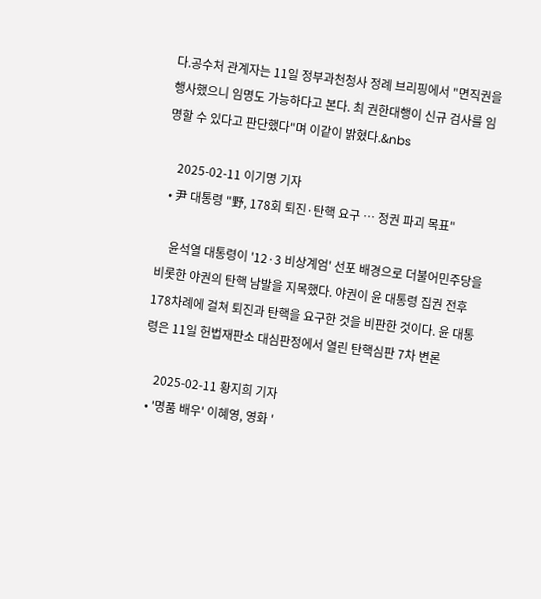다.공수처 관계자는 11일 정부과천청사 정례 브리핑에서 "면직권을 행사했으니 임명도 가능하다고 본다. 최 권한대행이 신규 검사를 임명할 수 있다고 판단했다"며 이같이 밝혔다.&nbs

    2025-02-11 이기명 기자
  • 尹 대통령 "野, 178회 퇴진·탄핵 요구 … 정권 파괴 목표"

    윤석열 대통령이 '12·3 비상계엄' 선포 배경으로 더불어민주당을 비롯한 야권의 탄핵 남발을 지목했다. 야권이 윤 대통령 집권 전후 178차례에 걸쳐 퇴진과 탄핵을 요구한 것을 비판한 것이다. 윤 대통령은 11일 헌법재판소 대심판정에서 열린 탄핵심판 7차 변론

    2025-02-11 황지희 기자
  • '명품 배우' 이혜영, 영화 '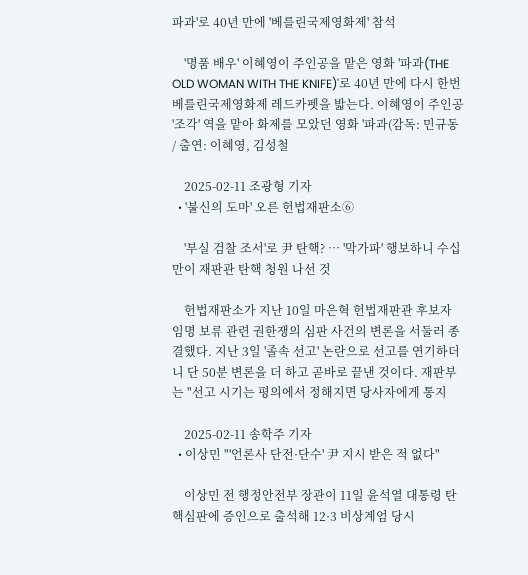파과'로 40년 만에 '베를린국제영화제' 참석

    '명품 배우' 이혜영이 주인공을 맡은 영화 '파과(THE OLD WOMAN WITH THE KNIFE)'로 40년 만에 다시 한번 베를린국제영화제 레드카펫을 밟는다. 이혜영이 주인공 '조각' 역을 맡아 화제를 모았던 영화 '파과(감독: 민규동 / 출연: 이혜영, 김성철

    2025-02-11 조광형 기자
  • '불신의 도마' 오른 헌법재판소⑥

    '부실 검찰 조서'로 尹 탄핵? … '막가파' 행보하니 수십 만이 재판관 탄핵 청원 나선 것

    헌법재판소가 지난 10일 마은혁 헌법재판관 후보자 임명 보류 관련 권한쟁의 심판 사건의 변론을 서둘러 종결했다. 지난 3일 '졸속 선고' 논란으로 선고를 연기하더니 단 50분 변론을 더 하고 곧바로 끝낸 것이다. 재판부는 "선고 시기는 평의에서 정해지면 당사자에게 통지

    2025-02-11 송학주 기자
  • 이상민 "'언론사 단전·단수' 尹 지시 받은 적 없다"

    이상민 전 행정안전부 장관이 11일 윤석열 대통령 탄핵심판에 증인으로 출석해 12·3 비상계엄 당시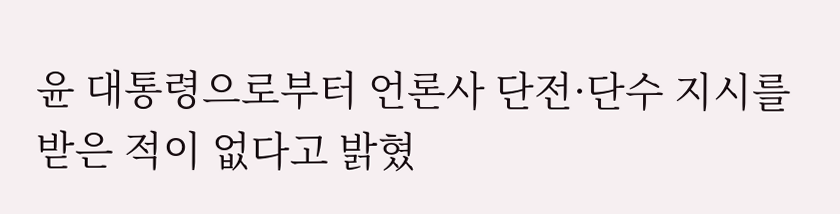윤 대통령으로부터 언론사 단전·단수 지시를 받은 적이 없다고 밝혔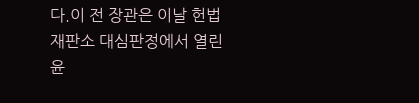다.이 전 장관은 이날 헌법재판소 대심판정에서 열린 윤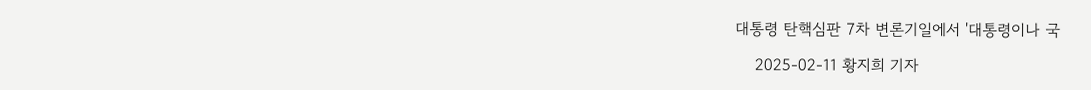대통령 탄핵심판 7차 변론기일에서 '대통령이나 국

    2025-02-11 황지희 기자